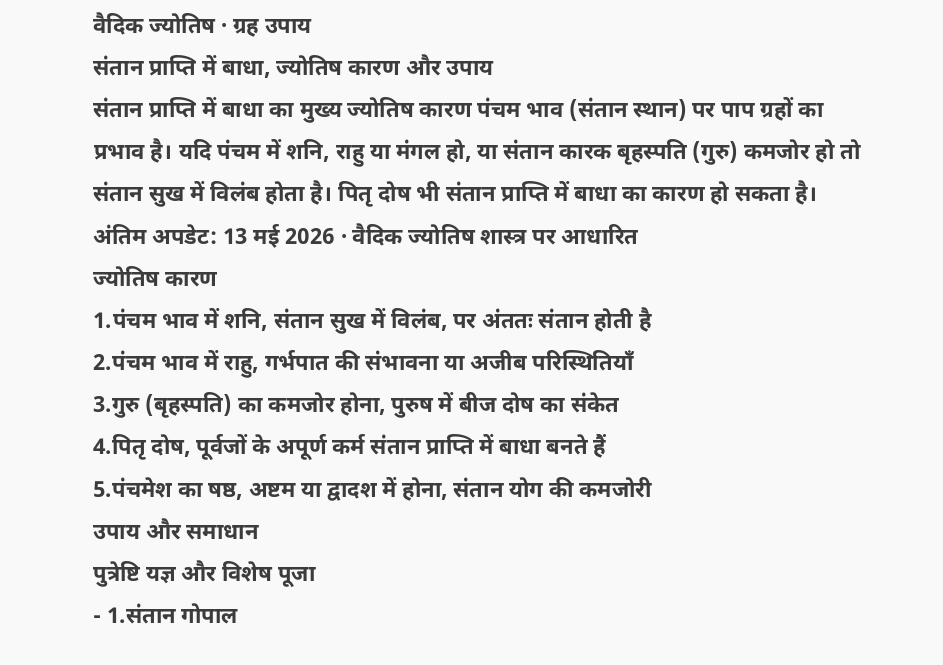वैदिक ज्योतिष · ग्रह उपाय
संतान प्राप्ति में बाधा, ज्योतिष कारण और उपाय
संतान प्राप्ति में बाधा का मुख्य ज्योतिष कारण पंचम भाव (संतान स्थान) पर पाप ग्रहों का प्रभाव है। यदि पंचम में शनि, राहु या मंगल हो, या संतान कारक बृहस्पति (गुरु) कमजोर हो तो संतान सुख में विलंब होता है। पितृ दोष भी संतान प्राप्ति में बाधा का कारण हो सकता है।
अंतिम अपडेट: 13 मई 2026 · वैदिक ज्योतिष शास्त्र पर आधारित
ज्योतिष कारण
1.पंचम भाव में शनि, संतान सुख में विलंब, पर अंततः संतान होती है
2.पंचम भाव में राहु, गर्भपात की संभावना या अजीब परिस्थितियाँ
3.गुरु (बृहस्पति) का कमजोर होना, पुरुष में बीज दोष का संकेत
4.पितृ दोष, पूर्वजों के अपूर्ण कर्म संतान प्राप्ति में बाधा बनते हैं
5.पंचमेश का षष्ठ, अष्टम या द्वादश में होना, संतान योग की कमजोरी
उपाय और समाधान
पुत्रेष्टि यज्ञ और विशेष पूजा
- 1.संतान गोपाल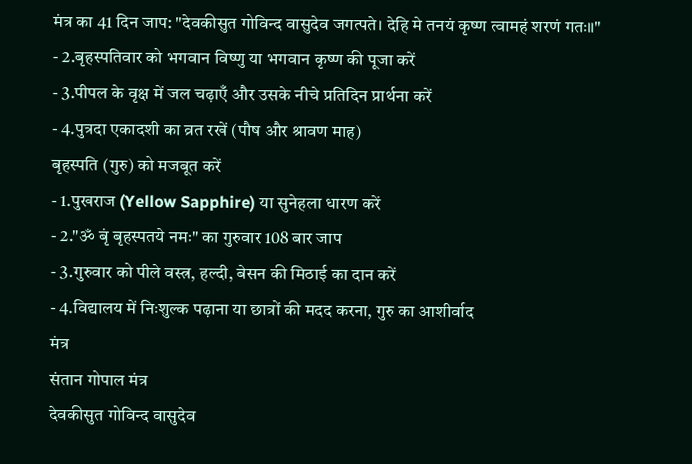मंत्र का 41 दिन जाप: "देवकीसुत गोविन्द वासुदेव जगत्पते। देहि मे तनयं कृष्ण त्वामहं शरणं गतः॥"
- 2.बृहस्पतिवार को भगवान विष्णु या भगवान कृष्ण की पूजा करें
- 3.पीपल के वृक्ष में जल चढ़ाएँ और उसके नीचे प्रतिदिन प्रार्थना करें
- 4.पुत्रदा एकादशी का व्रत रखें (पौष और श्रावण माह)
बृहस्पति (गुरु) को मजबूत करें
- 1.पुखराज (Yellow Sapphire) या सुनेहला धारण करें
- 2."ॐ बृं बृहस्पतये नमः" का गुरुवार 108 बार जाप
- 3.गुरुवार को पीले वस्त्र, हल्दी, बेसन की मिठाई का दान करें
- 4.विद्यालय में निःशुल्क पढ़ाना या छात्रों की मदद करना, गुरु का आशीर्वाद
मंत्र
संतान गोपाल मंत्र
देवकीसुत गोविन्द वासुदेव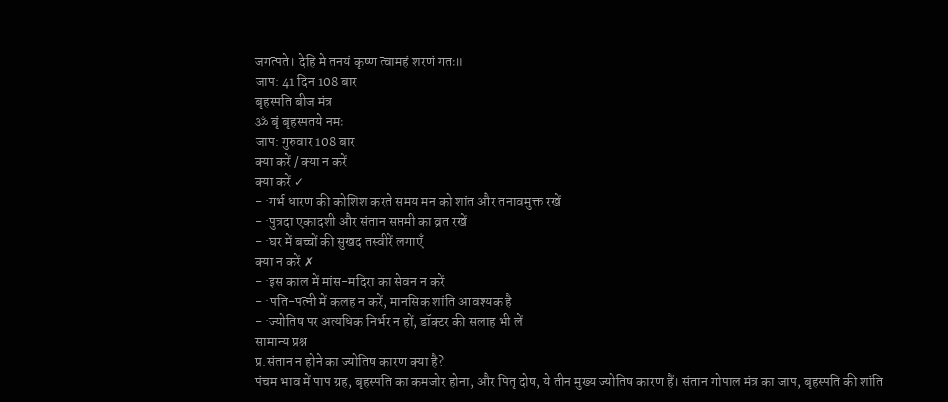जगत्पते। देहि मे तनयं कृष्ण त्वामहं शरणं गतः॥
जाप: 41 दिन 108 बार
बृहस्पति बीज मंत्र
ॐ बृं बृहस्पतये नमः
जाप: गुरुवार 108 बार
क्या करें / क्या न करें
क्या करें ✓
- ·गर्भ धारण की कोशिश करते समय मन को शांत और तनावमुक्त रखें
- ·पुत्रदा एकादशी और संतान सप्तमी का व्रत रखें
- ·घर में बच्चों की सुखद तस्वीरें लगाएँ
क्या न करें ✗
- ·इस काल में मांस-मदिरा का सेवन न करें
- ·पति-पत्नी में कलह न करें, मानसिक शांति आवश्यक है
- ·ज्योतिष पर अत्यधिक निर्भर न हों, डॉक्टर की सलाह भी लें
सामान्य प्रश्न
प्र.संतान न होने का ज्योतिष कारण क्या है?
पंचम भाव में पाप ग्रह, बृहस्पति का कमजोर होना, और पितृ दोष, ये तीन मुख्य ज्योतिष कारण हैं। संतान गोपाल मंत्र का जाप, बृहस्पति की शांति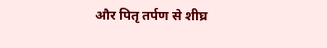और पितृ तर्पण से शीघ्र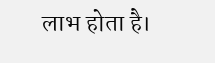लाभ होता है।